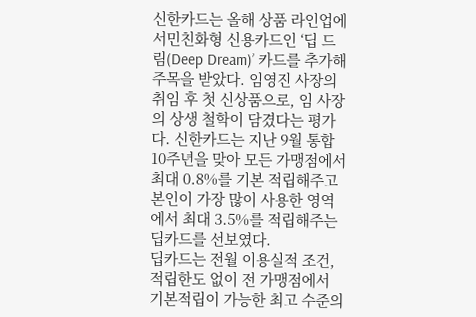신한카드는 올해 상품 라인업에 서민친화형 신용카드인 ‘딥 드림(Deep Dream)’ 카드를 추가해 주목을 받았다. 임영진 사장의 취임 후 첫 신상품으로, 임 사장의 상생 철학이 담겼다는 평가다. 신한카드는 지난 9월 통합 10주년을 맞아 모든 가맹점에서 최대 0.8%를 기본 적립해주고 본인이 가장 많이 사용한 영역에서 최대 3.5%를 적립해주는 딥카드를 선보였다.
딥카드는 전월 이용실적 조건, 적립한도 없이 전 가맹점에서 기본적립이 가능한 최고 수준의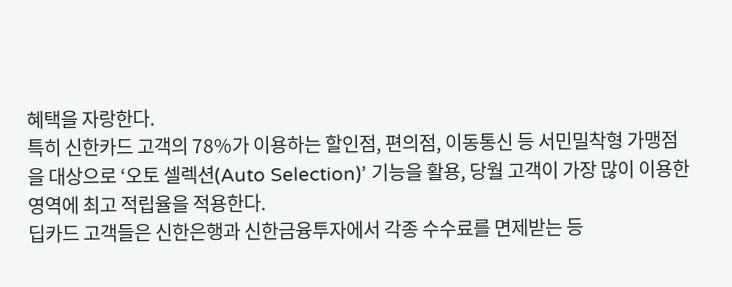혜택을 자랑한다.
특히 신한카드 고객의 78%가 이용하는 할인점, 편의점, 이동통신 등 서민밀착형 가맹점을 대상으로 ‘오토 셀렉션(Auto Selection)’ 기능을 활용, 당월 고객이 가장 많이 이용한 영역에 최고 적립율을 적용한다.
딥카드 고객들은 신한은행과 신한금융투자에서 각종 수수료를 면제받는 등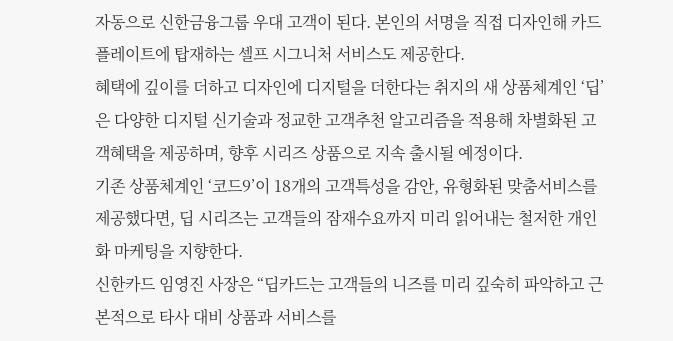자동으로 신한금융그룹 우대 고객이 된다. 본인의 서명을 직접 디자인해 카드 플레이트에 탑재하는 셀프 시그니처 서비스도 제공한다.
혜택에 깊이를 더하고 디자인에 디지털을 더한다는 취지의 새 상품체계인 ‘딥’은 다양한 디지털 신기술과 정교한 고객추천 알고리즘을 적용해 차별화된 고객혜택을 제공하며, 향후 시리즈 상품으로 지속 출시될 예정이다.
기존 상품체계인 ‘코드9’이 18개의 고객특성을 감안, 유형화된 맞춤서비스를 제공했다면, 딥 시리즈는 고객들의 잠재수요까지 미리 읽어내는 철저한 개인화 마케팅을 지향한다.
신한카드 임영진 사장은 “딥카드는 고객들의 니즈를 미리 깊숙히 파악하고 근본적으로 타사 대비 상품과 서비스를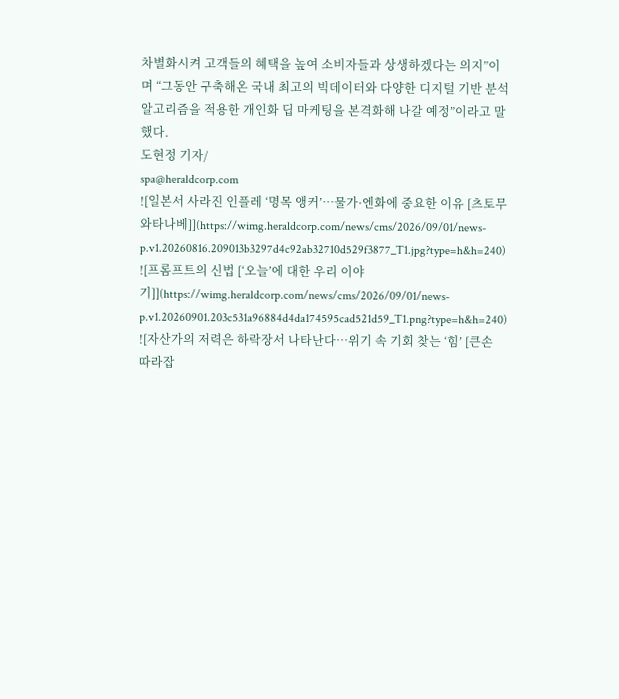차별화시켜 고객들의 혜택을 높여 소비자들과 상생하겠다는 의지”이며 “그동안 구축해온 국내 최고의 빅데이터와 다양한 디지털 기반 분석 알고리즘을 적용한 개인화 딥 마케팅을 본격화해 나갈 예정”이라고 말했다.
도현정 기자/
spa@heraldcorp.com
![일본서 사라진 인플레 ‘명목 앵커’…물가·엔화에 중요한 이유 [츠토무 와타나베]](https://wimg.heraldcorp.com/news/cms/2026/09/01/news-p.v1.20260816.209013b3297d4c92ab32710d529f3877_T1.jpg?type=h&h=240)
![프롬프트의 신법 [‘오늘’에 대한 우리 이야기]](https://wimg.heraldcorp.com/news/cms/2026/09/01/news-p.v1.20260901.203c531a96884d4da174595cad521d59_T1.png?type=h&h=240)
![자산가의 저력은 하락장서 나타난다…위기 속 기회 찾는 ‘힘’ [큰손 따라잡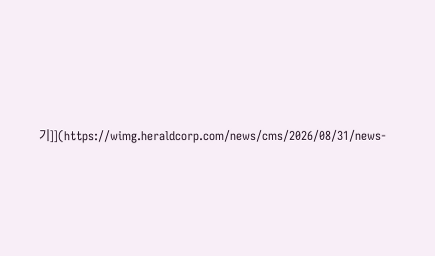기]](https://wimg.heraldcorp.com/news/cms/2026/08/31/news-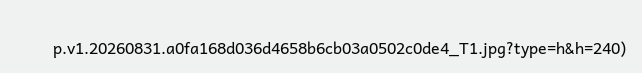p.v1.20260831.a0fa168d036d4658b6cb03a0502c0de4_T1.jpg?type=h&h=240)